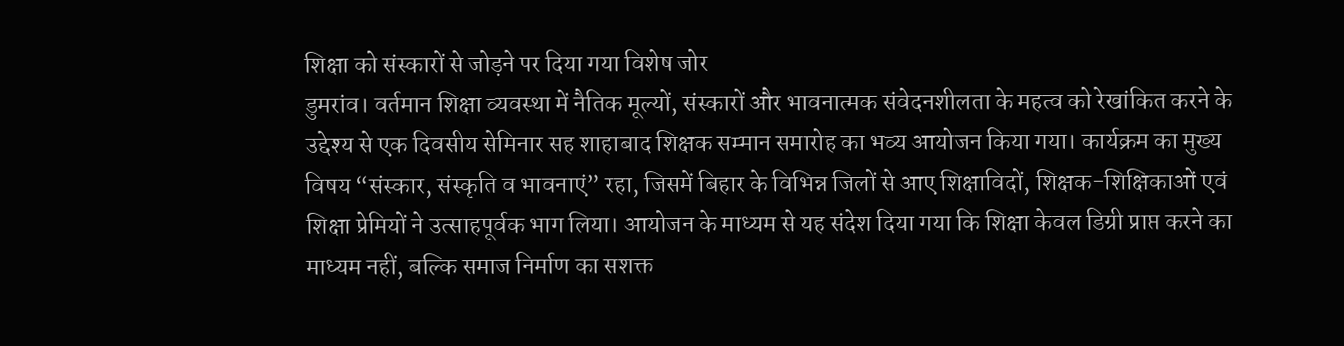शिक्षा को संस्कारों से जोड़ने पर दिया गया विशेष जोर
डुमरांव। वर्तमान शिक्षा व्यवस्था में नैतिक मूल्यों, संस्कारों और भावनात्मक संवेदनशीलता के महत्व को रेखांकित करने के उद्देश्य से एक दिवसीय सेमिनार सह शाहाबाद शिक्षक सम्मान समारोह का भव्य आयोजन किया गया। कार्यक्रम का मुख्य विषय “संस्कार, संस्कृति व भावनाएं” रहा, जिसमें बिहार के विभिन्न जिलों से आए शिक्षाविदों, शिक्षक-शिक्षिकाओं एवं शिक्षा प्रेमियों ने उत्साहपूर्वक भाग लिया। आयोजन के माध्यम से यह संदेश दिया गया कि शिक्षा केवल डिग्री प्राप्त करने का माध्यम नहीं, बल्कि समाज निर्माण का सशक्त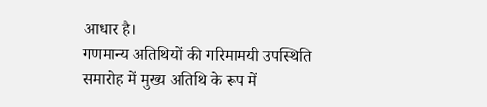आधार है।
गणमान्य अतिथियों की गरिमामयी उपस्थिति
समारोह में मुख्य अतिथि के रूप में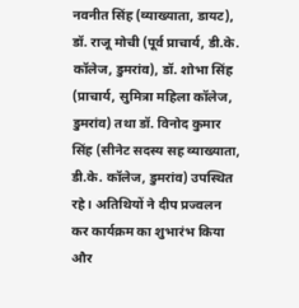नवनीत सिंह (व्याख्याता, डायट), डॉ. राजू मोची (पूर्व प्राचार्य, डी.के. कॉलेज, डुमरांव), डॉ. शोभा सिंह (प्राचार्य, सुमित्रा महिला कॉलेज, डुमरांव) तथा डॉ. विनोद कुमार सिंह (सीनेट सदस्य सह व्याख्याता, डी.के. कॉलेज, डुमरांव) उपस्थित रहे। अतिथियों ने दीप प्रज्वलन कर कार्यक्रम का शुभारंभ किया और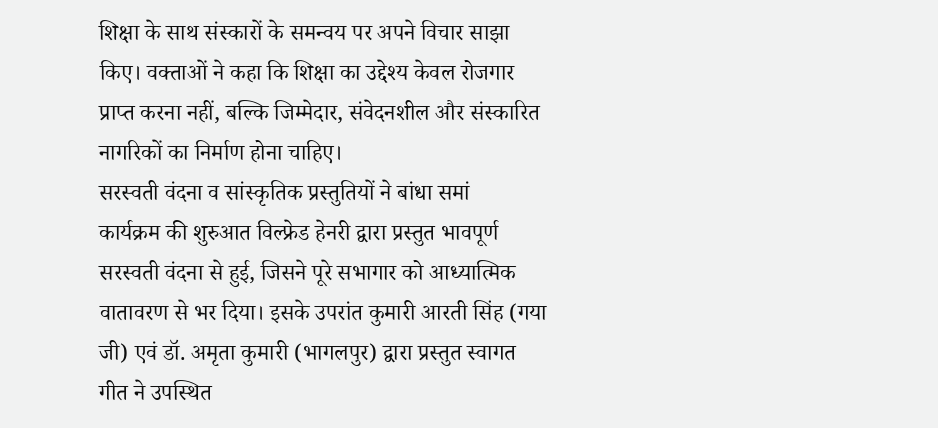शिक्षा के साथ संस्कारों के समन्वय पर अपने विचार साझा किए। वक्ताओं ने कहा कि शिक्षा का उद्देश्य केवल रोजगार प्राप्त करना नहीं, बल्कि जिम्मेदार, संवेदनशील और संस्कारित नागरिकों का निर्माण होना चाहिए।
सरस्वती वंदना व सांस्कृतिक प्रस्तुतियों ने बांधा समां
कार्यक्रम की शुरुआत विल्फ्रेड हेनरी द्वारा प्रस्तुत भावपूर्ण सरस्वती वंदना से हुई, जिसने पूरे सभागार को आध्यात्मिक वातावरण से भर दिया। इसके उपरांत कुमारी आरती सिंह (गया जी) एवं डॉ. अमृता कुमारी (भागलपुर) द्वारा प्रस्तुत स्वागत गीत ने उपस्थित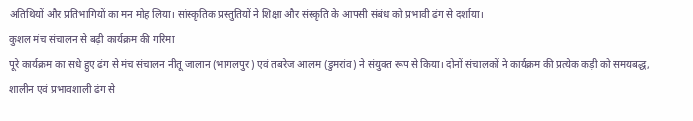अतिथियों और प्रतिभागियों का मन मोह लिया। सांस्कृतिक प्रस्तुतियों ने शिक्षा और संस्कृति के आपसी संबंध को प्रभावी ढंग से दर्शाया।
कुशल मंच संचालन से बढ़ी कार्यक्रम की गरिमा
पूरे कार्यक्रम का सधे हुए ढंग से मंच संचालन नीतू जालान (भागलपुर) एवं तबरेज आलम (डुमरांव) ने संयुक्त रूप से किया। दोनों संचालकों ने कार्यक्रम की प्रत्येक कड़ी को समयबद्ध, शालीन एवं प्रभावशाली ढंग से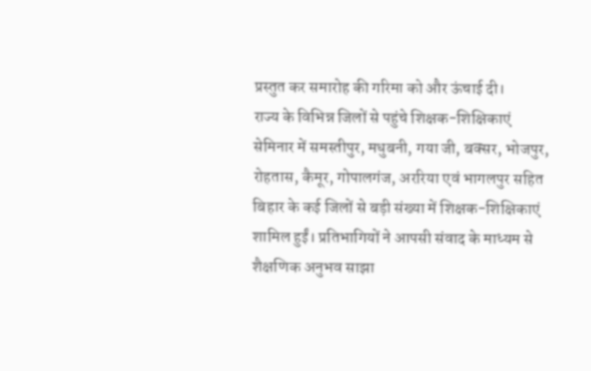प्रस्तुत कर समारोह की गरिमा को और ऊंचाई दी।
राज्य के विभिन्न जिलों से पहुंचे शिक्षक-शिक्षिकाएं
सेमिनार में समस्तीपुर, मधुबनी, गया जी, बक्सर, भोजपुर, रोहतास, कैमूर, गोपालगंज, अररिया एवं भागलपुर सहित बिहार के कई जिलों से बड़ी संख्या में शिक्षक-शिक्षिकाएं शामिल हुईं। प्रतिभागियों ने आपसी संवाद के माध्यम से शैक्षणिक अनुभव साझा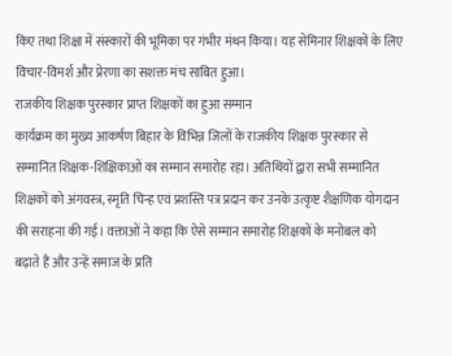किए तथा शिक्षा में संस्कारों की भूमिका पर गंभीर मंथन किया। यह सेमिनार शिक्षकों के लिए विचार-विमर्श और प्रेरणा का सशक्त मंच साबित हुआ।
राजकीय शिक्षक पुरस्कार प्राप्त शिक्षकों का हुआ सम्मान
कार्यक्रम का मुख्य आकर्षण बिहार के विभिन्न जिलों के राजकीय शिक्षक पुरस्कार से सम्मानित शिक्षक-शिक्षिकाओं का सम्मान समारोह रहा। अतिथियों द्वारा सभी सम्मानित शिक्षकों को अंगवस्त्र, स्मृति चिन्ह एवं प्रशस्ति पत्र प्रदान कर उनके उत्कृष्ट शैक्षणिक योगदान की सराहना की गई। वक्ताओं ने कहा कि ऐसे सम्मान समारोह शिक्षकों के मनोबल को बढ़ाते हैं और उन्हें समाज के प्रति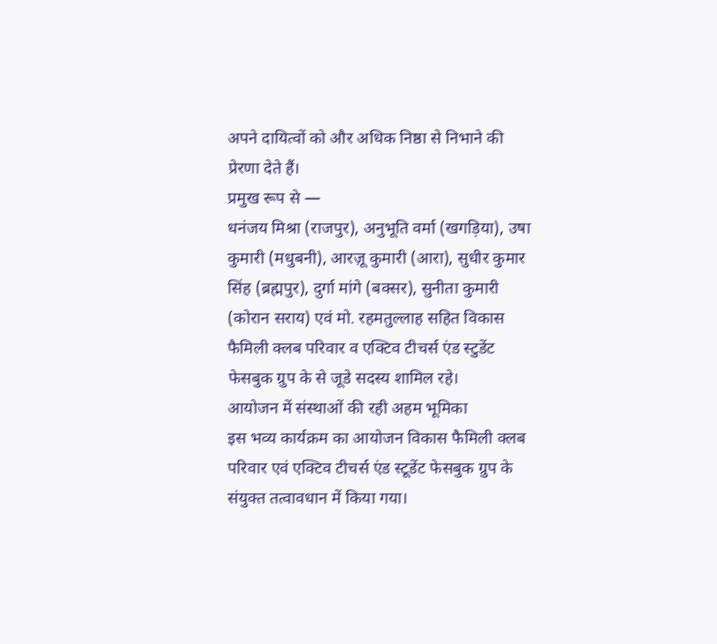अपने दायित्वों को और अधिक निष्ठा से निभाने की प्रेरणा देते हैं।
प्रमुख रूप से —
धनंजय मिश्रा (राजपुर), अनुभूति वर्मा (खगड़िया), उषा कुमारी (मधुबनी), आरज़ू कुमारी (आरा), सुधीर कुमार सिंह (ब्रह्मपुर), दुर्गा मांगे (बक्सर), सुनीता कुमारी (कोरान सराय) एवं मो. रहमतुल्लाह सहित विकास फैमिली क्लब परिवार व एक्टिव टीचर्स एंड स्टुडेंट फेसबुक ग्रुप के से जूडे सदस्य शामिल रहे।
आयोजन में संस्थाओं की रही अहम भूमिका
इस भव्य कार्यक्रम का आयोजन विकास फैमिली क्लब परिवार एवं एक्टिव टीचर्स एंड स्टूडेंट फेसबुक ग्रुप के संयुक्त तत्वावधान में किया गया।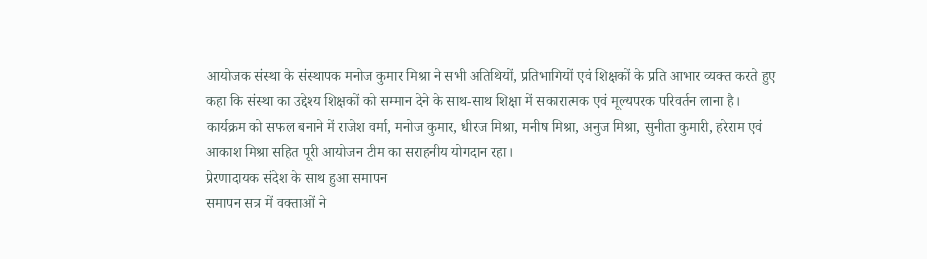आयोजक संस्था के संस्थापक मनोज कुमार मिश्रा ने सभी अतिथियों, प्रतिभागियों एवं शिक्षकों के प्रति आभार व्यक्त करते हुए कहा कि संस्था का उद्देश्य शिक्षकों को सम्मान देने के साथ-साथ शिक्षा में सकारात्मक एवं मूल्यपरक परिवर्तन लाना है।
कार्यक्रम को सफल बनाने में राजेश वर्मा, मनोज कुमार, धीरज मिश्रा, मनीष मिश्रा, अनुज मिश्रा, सुनीता कुमारी, हरेराम एवं आकाश मिश्रा सहित पूरी आयोजन टीम का सराहनीय योगदान रहा।
प्रेरणादायक संदेश के साथ हुआ समापन
समापन सत्र में वक्ताओं ने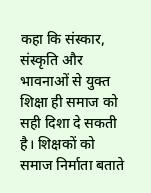कहा कि संस्कार, संस्कृति और भावनाओं से युक्त शिक्षा ही समाज को सही दिशा दे सकती है। शिक्षकों को समाज निर्माता बताते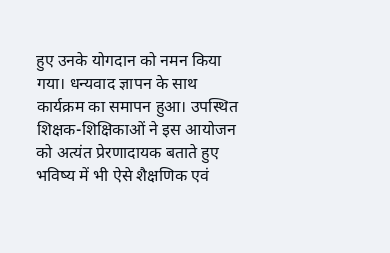हुए उनके योगदान को नमन किया गया। धन्यवाद ज्ञापन के साथ कार्यक्रम का समापन हुआ। उपस्थित शिक्षक-शिक्षिकाओं ने इस आयोजन को अत्यंत प्रेरणादायक बताते हुए भविष्य में भी ऐसे शैक्षणिक एवं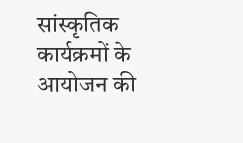सांस्कृतिक कार्यक्रमों के आयोजन की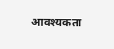आवश्यकता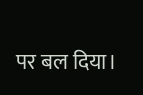पर बल दिया।